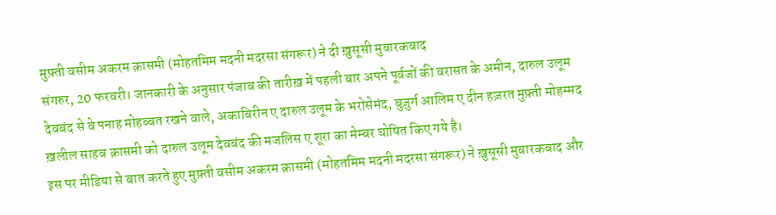मुफ़्ती वसीम अकरम क़ासमी (मोहतमिम मदनी मदरसा संगरूर) ने दी ख़ुसूसी मुबारकबाद
संगरुर, 20 फरवरी। जानकारी के अनुसार पंजाब की तारीख़ में पहली बार अपने पूर्वजों की वरासत के अमीन, दारुल उलूम देवबंद से बे पनाह मोहब्बत रखने वाले, अकाबिरीन ए दारुल उलूम के भरोसेमंद, बुज़ुर्ग आलिम ए दीन हज़रत मुफ़्ती मोहम्मद ख़लील साहब क़ासमी को दारुल उलूम देवबंद की मजलिस ए शूरा का मेम्बर घोषित किए गये है।
इस पर मीडिया से बात करते हुए मुफ़्ती वसीम अकरम क़ासमी (मोहतमिम मदनी मदरसा संगरूर) ने ख़ुसूसी मुबारकबाद और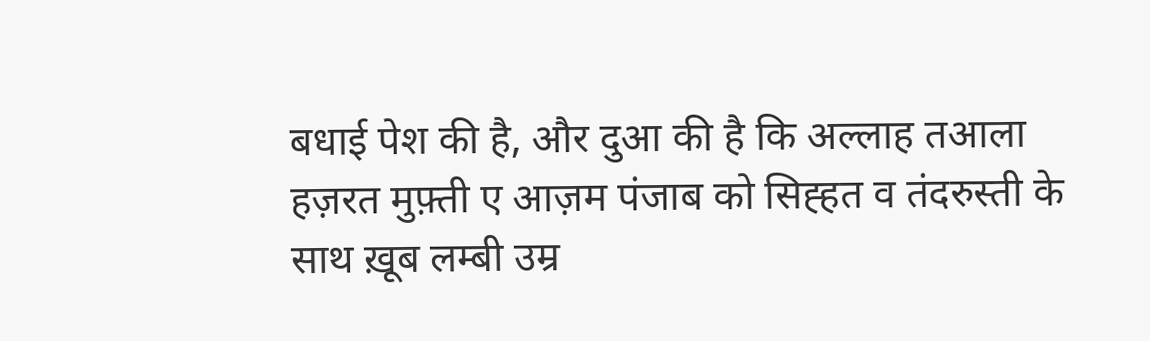बधाई पेश की है, और दुआ की है कि अल्लाह तआला हज़रत मुफ़्ती ए आज़म पंजाब को सिह्हत व तंदरुस्ती के साथ ख़ूब लम्बी उम्र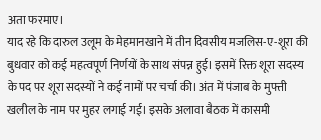अता फरमाए।
याद रहे कि दारुल उलूम के मेहमानखाने में तीन दिवसीय मजलिस-ए-शूरा की बुधवार को कई महत्वपूर्ण निर्णयों के साथ संपन्न हुई। इसमें रिक्त शूरा सदस्य के पद पर शूरा सदस्यों ने कई नामों पर चर्चा की। अंत में पंजाब के मुफ्ती खलील के नाम पर मुहर लगाई गई। इसके अलावा बैठक में कासमी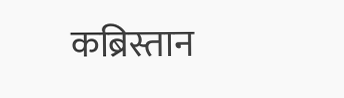कब्रिस्तान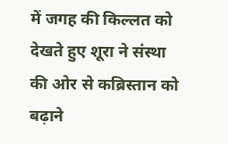में जगह की किल्लत को देखते हुए शूरा ने संस्था की ओर से कब्रिस्तान को बढ़ाने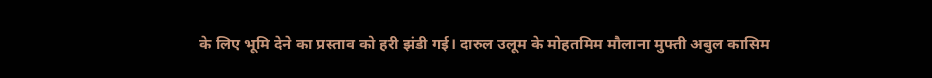के लिए भूमि देने का प्रस्ताव को हरी झंडी गई। दारुल उलूम के मोहतमिम मौलाना मुफ्ती अबुल कासिम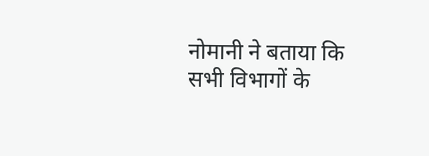नोमानी ने बताया कि सभी विभागों के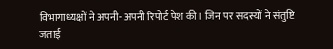विभागाध्यक्षों ने अपनी-अपनी रिपोर्ट पेश की। जिन पर सदस्यों ने संतुष्टि जताई